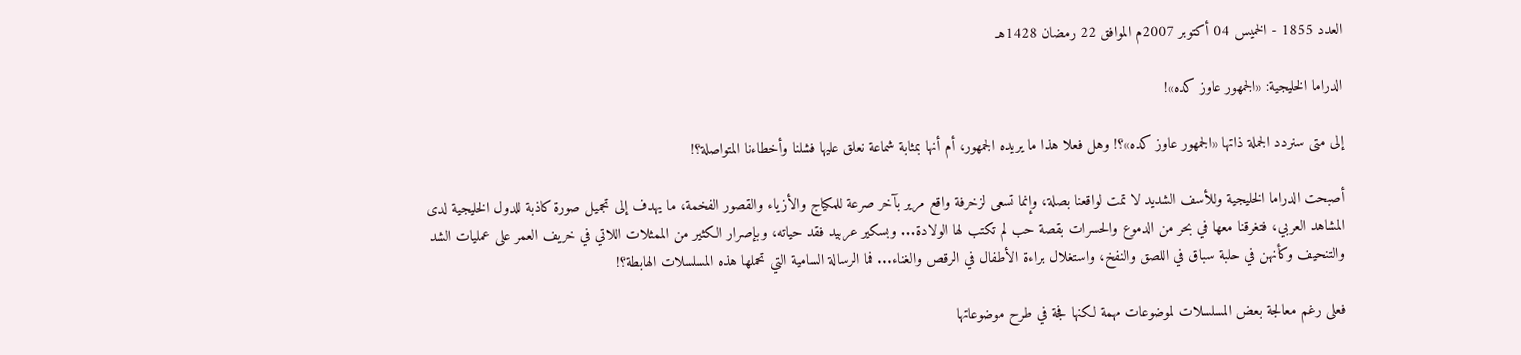العدد 1855 - الخميس 04 أكتوبر 2007م الموافق 22 رمضان 1428هـ

الدراما الخليجية: «الجمهور عاوز كده»!

إلى متى سنردد الجملة ذاتها «الجمهور عاوز كده»؟! وهل فعلا هذا ما يريده الجمهور، أم أنها بمثابة شماعة نعلق عليها فشلنا وأخطاءنا المتواصلة؟!

أصبحت الدراما الخليجية وللأسف الشديد لا تمت لواقعنا بصلة، وإنما تسعى لزخرفة واقع مرير بآخر صرعة للمكياج والأزياء والقصور الفخمة، ما يهدف إلى تجميل صورة كاذبة للدول الخليجية لدى المشاهد العربي، فتغرقنا معها في بحر من الدموع والحسرات بقصة حب لم تكتب لها الولادة... وبسكير عربيد فقد حياته، وبإصرار الكثير من الممثلات اللاتي في خريف العمر على عمليات الشد والتنحيف وكأنهن في حلبة سباق في اللصق والنفخ، واستغلال براءة الأطفال في الرقص والغناء... فما الرسالة السامية التي تحملها هذه المسلسلات الهابطة؟!

فعلى رغم معالجة بعض المسلسلات لموضوعات مهمة لكنها فجة في طرح موضوعاتها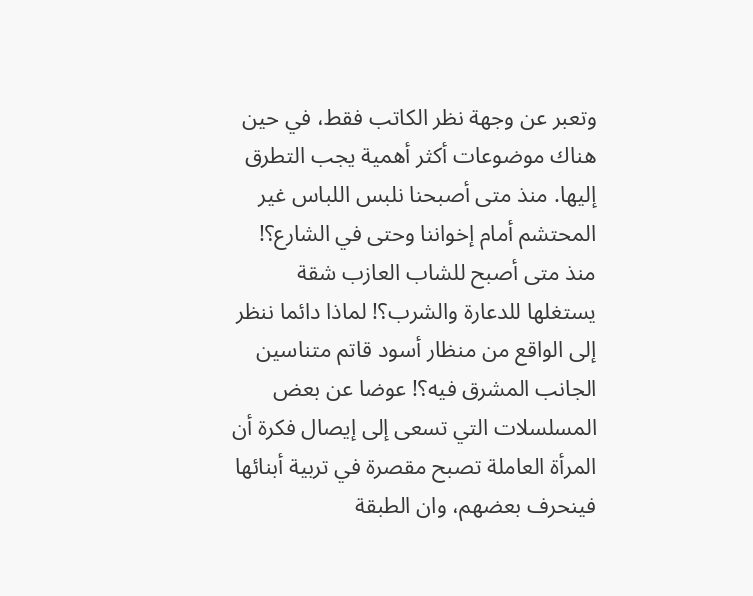وتعبر عن وجهة نظر الكاتب فقط، في حين هناك موضوعات أكثر أهمية يجب التطرق إليها. منذ متى أصبحنا نلبس اللباس غير المحتشم أمام إخواننا وحتى في الشارع؟! منذ متى أصبح للشاب العازب شقة يستغلها للدعارة والشرب؟! لماذا دائما ننظر إلى الواقع من منظار أسود قاتم متناسين الجانب المشرق فيه؟! عوضا عن بعض المسلسلات التي تسعى إلى إيصال فكرة أن المرأة العاملة تصبح مقصرة في تربية أبنائها فينحرف بعضهم، وان الطبقة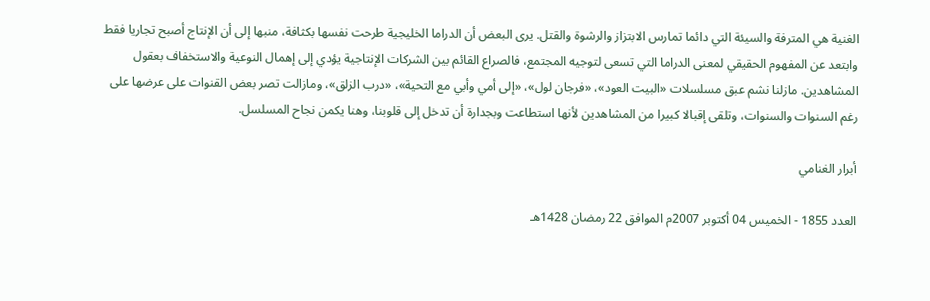الغنية هي المترفة والسيئة التي دائما تمارس الابتزاز والرشوة والقتل. يرى البعض أن الدراما الخليجية طرحت نفسها بكثافة، منبها إلى أن الإنتاج أصبح تجاريا فقط وابتعد عن المفهوم الحقيقي لمعنى الدراما التي تسعى لتوجيه المجتمع، فالصراع القائم بين الشركات الإنتاجية يؤدي إلى إهمال النوعية والاستخفاف بعقول المشاهدين. مازلنا نشم عبق مسلسلات «البيت العود»، «فرجان لول»، «إلى أمي وأبي مع التحية»، «درب الزلق»، ومازالت تصر بعض القنوات على عرضها على رغم السنوات والسنوات، وتلقى إقبالا كبيرا من المشاهدين لأنها استطاعت وبجدارة أن تدخل إلى قلوبنا، وهنا يكمن نجاح المسلسل.

أبرار الغنامي

العدد 1855 - الخميس 04 أكتوبر 2007م الموافق 22 رمضان 1428هـ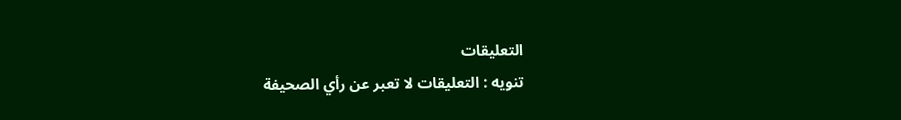التعليقات
تنويه : التعليقات لا تعبر عن رأي الصحيفة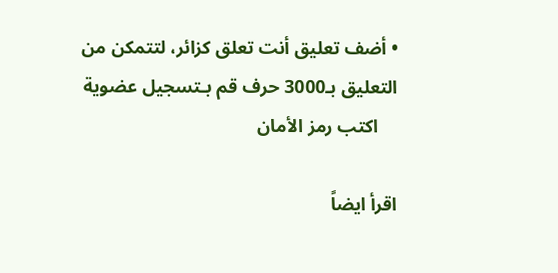• أضف تعليق أنت تعلق كزائر، لتتمكن من التعليق بـ3000 حرف قم بـتسجيل عضوية
    اكتب رمز الأمان

اقرأ ايضاً